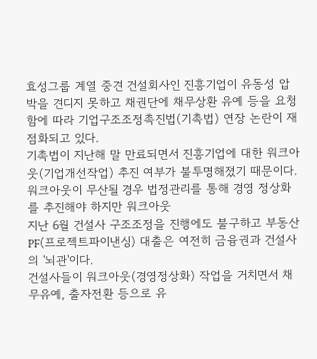효성그룹 계열 중견 건설회사인 진흥기업이 유동성 압박을 견디지 못하고 채권단에 채무상환 유예 등을 요청함에 따라 기업구조조정촉진법(기촉법) 연장 논란이 재점화되고 있다.
기촉법이 지난해 말 만료되면서 진흥기업에 대한 워크아웃(기업개선작업) 추진 여부가 불투명해졌기 때문이다. 워크아웃이 무산될 경우 법정관리를 통해 경영 정상화를 추진해야 하지만 워크아웃
지난 6월 건설사 구조조정을 진행에도 불구하고 부동산 PF(프로젝트파이낸싱) 대출은 여전히 금융권과 건설사의 '뇌관'이다.
건설사들이 워크아웃(경영정상화) 작업을 거치면서 채무유예, 출자전환 등으로 유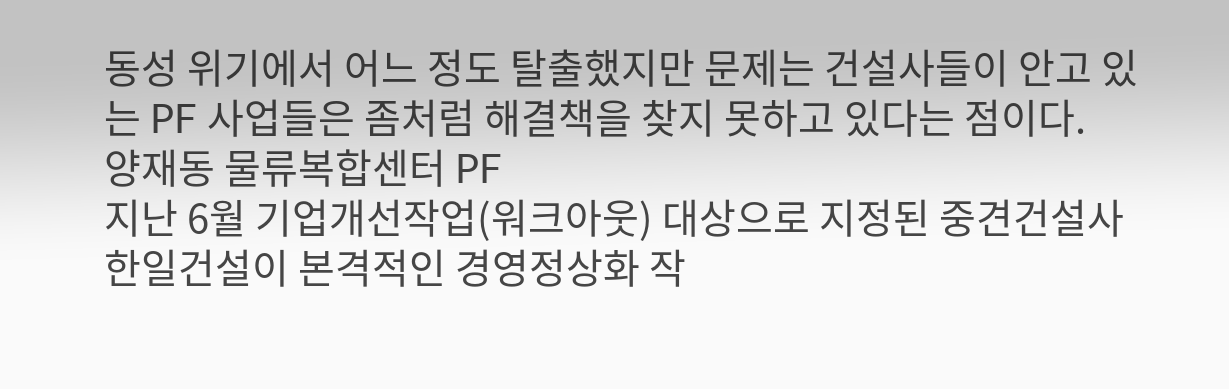동성 위기에서 어느 정도 탈출했지만 문제는 건설사들이 안고 있는 PF 사업들은 좀처럼 해결책을 찾지 못하고 있다는 점이다.
양재동 물류복합센터 PF
지난 6월 기업개선작업(워크아웃) 대상으로 지정된 중견건설사 한일건설이 본격적인 경영정상화 작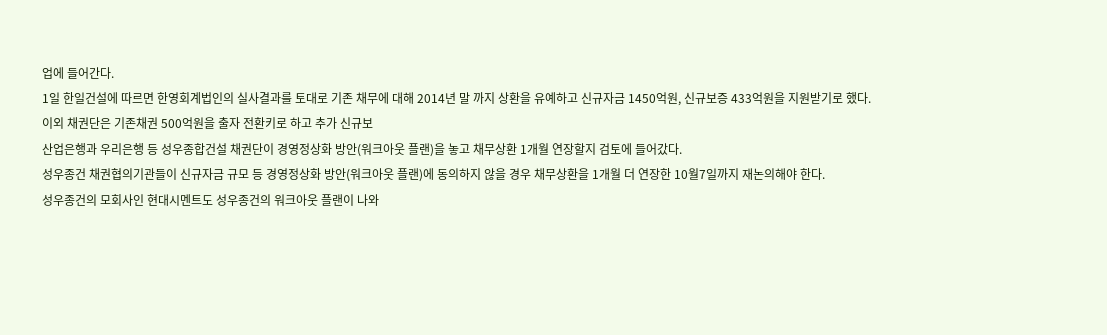업에 들어간다.
1일 한일건설에 따르면 한영회계법인의 실사결과를 토대로 기존 채무에 대해 2014년 말 까지 상환을 유예하고 신규자금 1450억원, 신규보증 433억원을 지원받기로 했다.
이외 채권단은 기존채권 500억원을 출자 전환키로 하고 추가 신규보
산업은행과 우리은행 등 성우종합건설 채권단이 경영정상화 방안(워크아웃 플랜)을 놓고 채무상환 1개월 연장할지 검토에 들어갔다.
성우종건 채권협의기관들이 신규자금 규모 등 경영정상화 방안(워크아웃 플랜)에 동의하지 않을 경우 채무상환을 1개월 더 연장한 10월7일까지 재논의해야 한다.
성우종건의 모회사인 현대시멘트도 성우종건의 워크아웃 플랜이 나와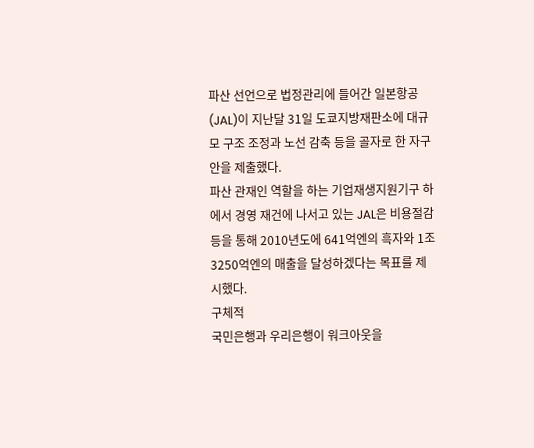파산 선언으로 법정관리에 들어간 일본항공(JAL)이 지난달 31일 도쿄지방재판소에 대규모 구조 조정과 노선 감축 등을 골자로 한 자구안을 제출했다.
파산 관재인 역할을 하는 기업재생지원기구 하에서 경영 재건에 나서고 있는 JAL은 비용절감 등을 통해 2010년도에 641억엔의 흑자와 1조3250억엔의 매출을 달성하겠다는 목표를 제시했다.
구체적
국민은행과 우리은행이 워크아웃을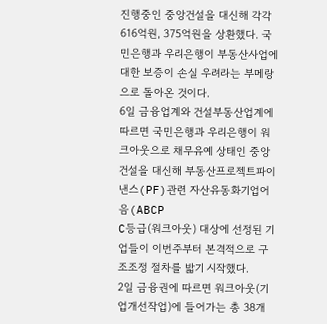진행중인 중앙건설을 대신해 각각 616억원, 375억원을 상환했다. 국민은행과 우리은행이 부동산사업에 대한 보증이 손실 우려라는 부메랑으로 돌아온 것이다.
6일 금융업계와 건설부동산업계에 따르면 국민은행과 우리은행이 워크아웃으로 채무유예 상태인 중앙건설을 대신해 부동산프로젝트파이낸스(PF)관련 자산유동화기업어음(ABCP
C등급(워크아웃) 대상에 선정된 기업들이 이번주부터 본격적으로 구조조정 절차를 밟기 시작했다.
2일 금융권에 따르면 워크아웃(기업개선작업)에 들어가는 총 38개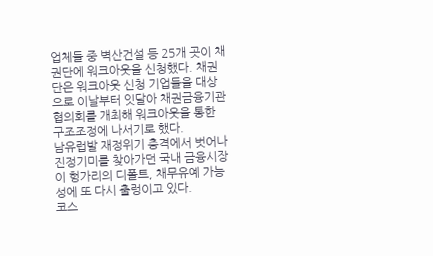업체들 중 벽산건설 등 25개 곳이 채권단에 워크아웃을 신청했다. 채권단은 워크아웃 신청 기업들을 대상으로 이날부터 잇달아 채권금융기관협의회를 개최해 워크아웃을 통한 구조조정에 나서기로 했다.
남유럽발 재정위기 충격에서 벗어나 진정기미를 찾아가던 국내 금융시장이 헝가리의 디폴트, 채무유예 가능성에 또 다시 출렁이고 있다.
코스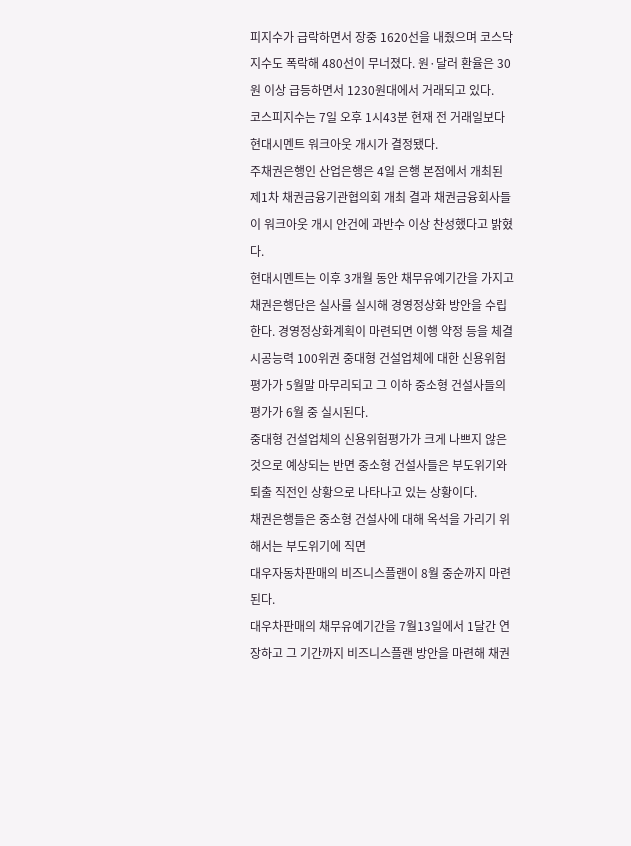피지수가 급락하면서 장중 1620선을 내줬으며 코스닥지수도 폭락해 480선이 무너졌다. 원·달러 환율은 30원 이상 급등하면서 1230원대에서 거래되고 있다.
코스피지수는 7일 오후 1시43분 현재 전 거래일보다
현대시멘트 워크아웃 개시가 결정됐다.
주채권은행인 산업은행은 4일 은행 본점에서 개최된 제1차 채권금융기관협의회 개최 결과 채권금융회사들이 워크아웃 개시 안건에 과반수 이상 찬성했다고 밝혔다.
현대시멘트는 이후 3개월 동안 채무유예기간을 가지고 채권은행단은 실사를 실시해 경영정상화 방안을 수립한다. 경영정상화계획이 마련되면 이행 약정 등을 체결
시공능력 100위권 중대형 건설업체에 대한 신용위험평가가 5월말 마무리되고 그 이하 중소형 건설사들의 평가가 6월 중 실시된다.
중대형 건설업체의 신용위험평가가 크게 나쁘지 않은 것으로 예상되는 반면 중소형 건설사들은 부도위기와 퇴출 직전인 상황으로 나타나고 있는 상황이다.
채권은행들은 중소형 건설사에 대해 옥석을 가리기 위해서는 부도위기에 직면
대우자동차판매의 비즈니스플랜이 8월 중순까지 마련된다.
대우차판매의 채무유예기간을 7월13일에서 1달간 연장하고 그 기간까지 비즈니스플랜 방안을 마련해 채권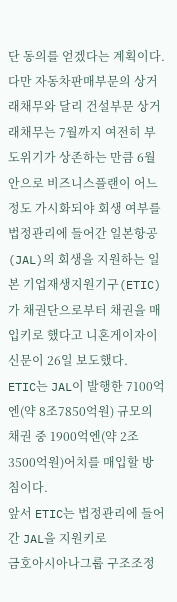단 동의를 얻겠다는 계획이다.
다만 자동차판매부문의 상거래채무와 달리 건설부문 상거래채무는 7월까지 여전히 부도위기가 상존하는 만큼 6월안으로 비즈니스플랜이 어느 정도 가시화되야 회생 여부를
법정관리에 들어간 일본항공(JAL)의 회생을 지원하는 일본 기업재생지원기구(ETIC)가 채권단으로부터 채권을 매입키로 했다고 니혼게이자이신문이 26일 보도했다.
ETIC는 JAL이 발행한 7100억엔(약 8조7850억원) 규모의 채권 중 1900억엔(약 2조3500억원)어치를 매입할 방침이다.
앞서 ETIC는 법정관리에 들어간 JAL을 지원키로
금호아시아나그룹 구조조정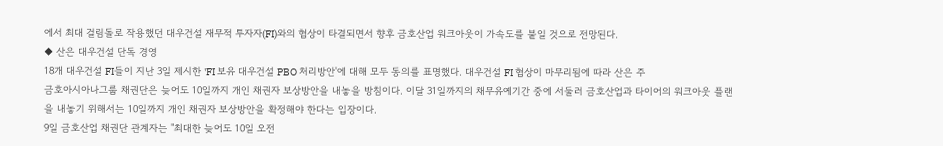에서 최대 걸림돌로 작용했던 대우건설 재무적 투자자(FI)와의 협상이 타결되면서 향후 금호산업 워크아웃이 가속도를 붙일 것으로 전망된다.
◆ 산은 대우건설 단독 경영
18개 대우건설 FI들이 지난 3일 제시한 'FI 보유 대우건설 PBO 처리방안'에 대해 모두 동의를 표명했다. 대우건설 FI 협상이 마무리됨에 따라 산은 주
금호아시아나그룹 채권단은 늦어도 10일까지 개인 채권자 보상방안을 내놓을 방침이다. 이달 31일까지의 채무유예기간 중에 서둘러 금호산업과 타이어의 워크아웃 플랜을 내놓기 위해서는 10일까지 개인 채권자 보상방안을 확정해야 한다는 입장이다.
9일 금호산업 채권단 관계자는 "최대한 늦어도 10일 오전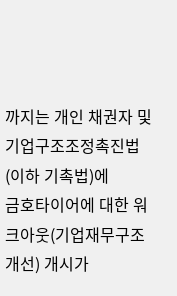까지는 개인 채권자 및 기업구조조정촉진법(이하 기촉법)에
금호타이어에 대한 워크아웃(기업재무구조개선) 개시가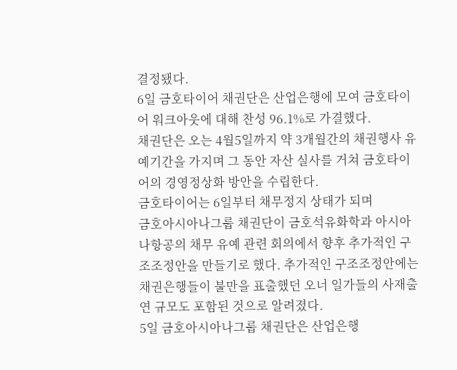결정됐다.
6일 금호타이어 채권단은 산업은행에 모여 금호타이어 워크아웃에 대해 찬성 96.1%로 가결했다.
채권단은 오는 4월5일까지 약 3개월간의 채권행사 유예기간을 가지며 그 동안 자산 실사를 거쳐 금호타이어의 경영정상화 방안을 수립한다.
금호타이어는 6일부터 채무정지 상태가 되며
금호아시아나그룹 채권단이 금호석유화학과 아시아나항공의 채무 유예 관련 회의에서 향후 추가적인 구조조정안을 만들기로 했다. 추가적인 구조조정안에는 채권은행들이 불만을 표출했던 오너 일가들의 사재출연 규모도 포함된 것으로 알려졌다.
5일 금호아시아나그룹 채권단은 산업은행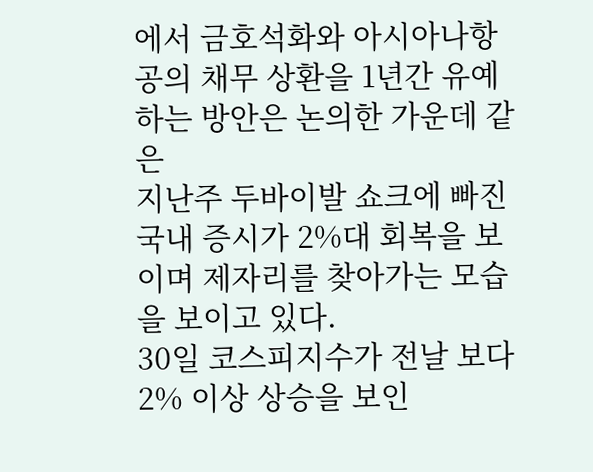에서 금호석화와 아시아나항공의 채무 상환을 1년간 유예하는 방안은 논의한 가운데 같은
지난주 두바이발 쇼크에 빠진 국내 증시가 2%대 회복을 보이며 제자리를 찾아가는 모습을 보이고 있다.
30일 코스피지수가 전날 보다 2% 이상 상승을 보인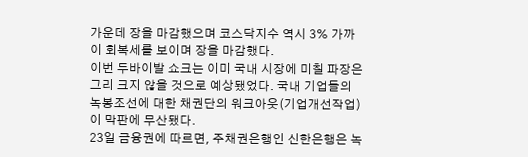가운데 장을 마감했으며 코스닥지수 역시 3% 가까이 회복세를 보이며 장을 마감했다.
이번 두바이발 쇼크는 이미 국내 시장에 미칠 파장은 그리 크지 않을 것으로 예상됐었다. 국내 기업들의
녹봉조선에 대한 채권단의 워크아웃(기업개선작업)이 막판에 무산됐다.
23일 금융권에 따르면, 주채권은행인 신한은행은 녹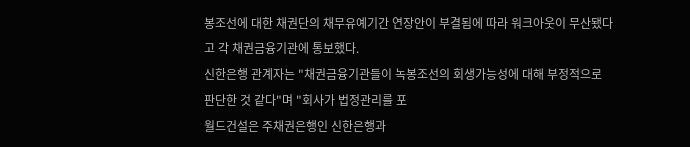봉조선에 대한 채권단의 채무유예기간 연장안이 부결됨에 따라 워크아웃이 무산됐다고 각 채권금융기관에 통보했다.
신한은행 관계자는 "채권금융기관들이 녹봉조선의 회생가능성에 대해 부정적으로 판단한 것 같다"며 "회사가 법정관리를 포
월드건설은 주채권은행인 신한은행과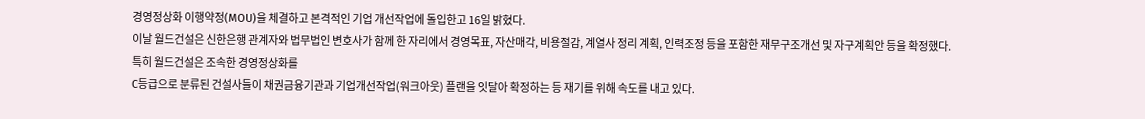경영정상화 이행약정(MOU)을 체결하고 본격적인 기업 개선작업에 돌입한고 16일 밝혔다.
이날 월드건설은 신한은행 관계자와 법무법인 변호사가 함께 한 자리에서 경영목표, 자산매각, 비용절감, 계열사 정리 계획, 인력조정 등을 포함한 재무구조개선 및 자구계획안 등을 확정했다.
특히 월드건설은 조속한 경영정상화를
C등급으로 분류된 건설사들이 채권금융기관과 기업개선작업(워크아웃) 플랜을 잇달아 확정하는 등 재기를 위해 속도를 내고 있다.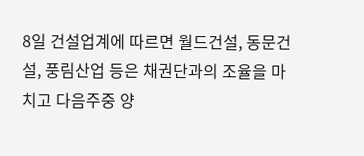8일 건설업계에 따르면 월드건설, 동문건설, 풍림산업 등은 채권단과의 조율을 마치고 다음주중 양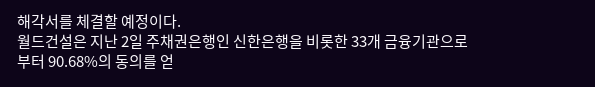해각서를 체결할 예정이다.
월드건설은 지난 2일 주채권은행인 신한은행을 비롯한 33개 금융기관으로부터 90.68%의 동의를 얻